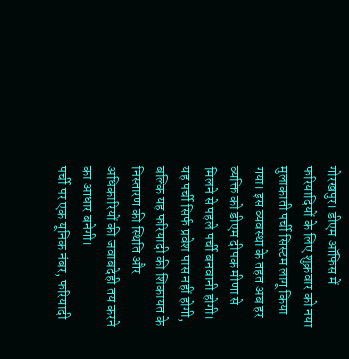गोरखपुर। डीएम ऑफिस में फरियादियों के लिए शुक्रवार को नया मुलाकाती पर्ची सिस्टम लागू किया गया। इस व्यवस्था के तहत अब हर व्यक्ति को डीएम दीपक मीणा से मिलने से पहले पर्ची बनवानी होगी। यह पर्ची सिर्फ प्रवेश पास नहीं होगी, बल्कि यह फरियादी की शिकायत के निस्तारण की स्थिति और अधिकारियों की जवाबदेही तय करने का आधार बनेगी।
पर्ची पर एक यूनिक नंबर, फरियादी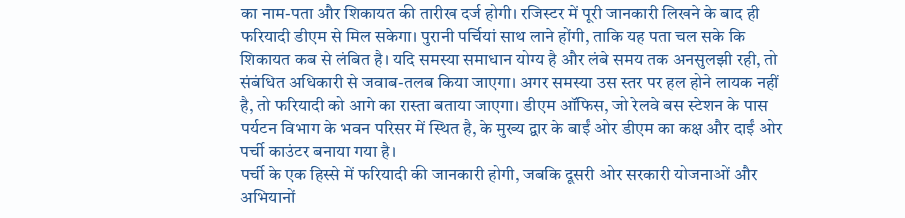का नाम-पता और शिकायत की तारीख दर्ज होगी। रजिस्टर में पूरी जानकारी लिखने के बाद ही फरियादी डीएम से मिल सकेगा। पुरानी पर्चियां साथ लाने होंगी, ताकि यह पता चल सके कि शिकायत कब से लंबित है। यदि समस्या समाधान योग्य है और लंबे समय तक अनसुलझी रही, तो संबंधित अधिकारी से जवाब-तलब किया जाएगा। अगर समस्या उस स्तर पर हल होने लायक नहीं है, तो फरियादी को आगे का रास्ता बताया जाएगा। डीएम ऑफिस, जो रेलवे बस स्टेशन के पास पर्यटन विभाग के भवन परिसर में स्थित है, के मुख्य द्वार के बाईं ओर डीएम का कक्ष और दाईं ओर पर्ची काउंटर बनाया गया है।
पर्ची के एक हिस्से में फरियादी की जानकारी होगी, जबकि दूसरी ओर सरकारी योजनाओं और अभियानों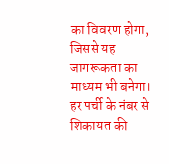का विवरण होगा, जिससे यह जागरूकता का माध्यम भी बनेगा। हर पर्ची के नंबर से शिकायत की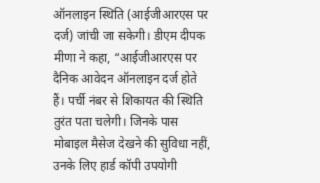ऑनलाइन स्थिति (आईजीआरएस पर दर्ज) जांची जा सकेगी। डीएम दीपक मीणा ने कहा, “आईजीआरएस पर दैनिक आवेदन ऑनलाइन दर्ज होते हैं। पर्ची नंबर से शिकायत की स्थिति तुरंत पता चलेगी। जिनके पास मोबाइल मैसेज देखने की सुविधा नहीं, उनके लिए हार्ड कॉपी उपयोगी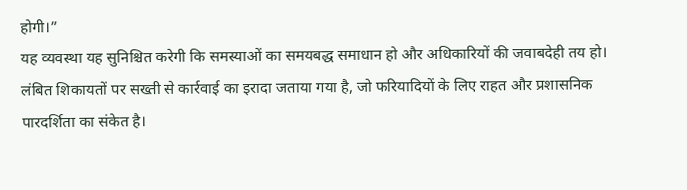होगी।”
यह व्यवस्था यह सुनिश्चित करेगी कि समस्याओं का समयबद्ध समाधान हो और अधिकारियों की जवाबदेही तय हो। लंबित शिकायतों पर सख्ती से कार्रवाई का इरादा जताया गया है, जो फरियादियों के लिए राहत और प्रशासनिक पारदर्शिता का संकेत है।